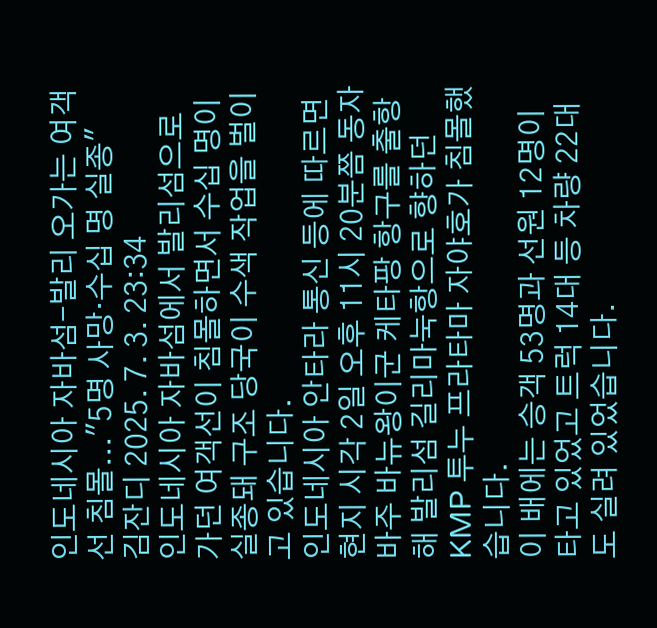인도네시아 자바섬-발리 오가는 여객선 침몰..."5명 사망·수십 명 실종"
김잔디 2025. 7. 3. 23:34
인도네시아 자바섬에서 발리섬으로 가던 여객선이 침몰하면서 수십 명이 실종돼 구조 당국이 수색 작업을 벌이고 있습니다.
인도네시아 안타라 통신 등에 따르면 현지 시각 2일 오후 11시 20분쯤 동자바주 바뉴왕이군 케타팡 항구를 출항해 발리섬 길리마눅항으로 향하던 KMP 투누 프라타마 자야호가 침몰했습니다.
이 배에는 승객 53명과 선원 12명이 타고 있었고 트럭 14대 등 차량 22대도 실려 있었습니다.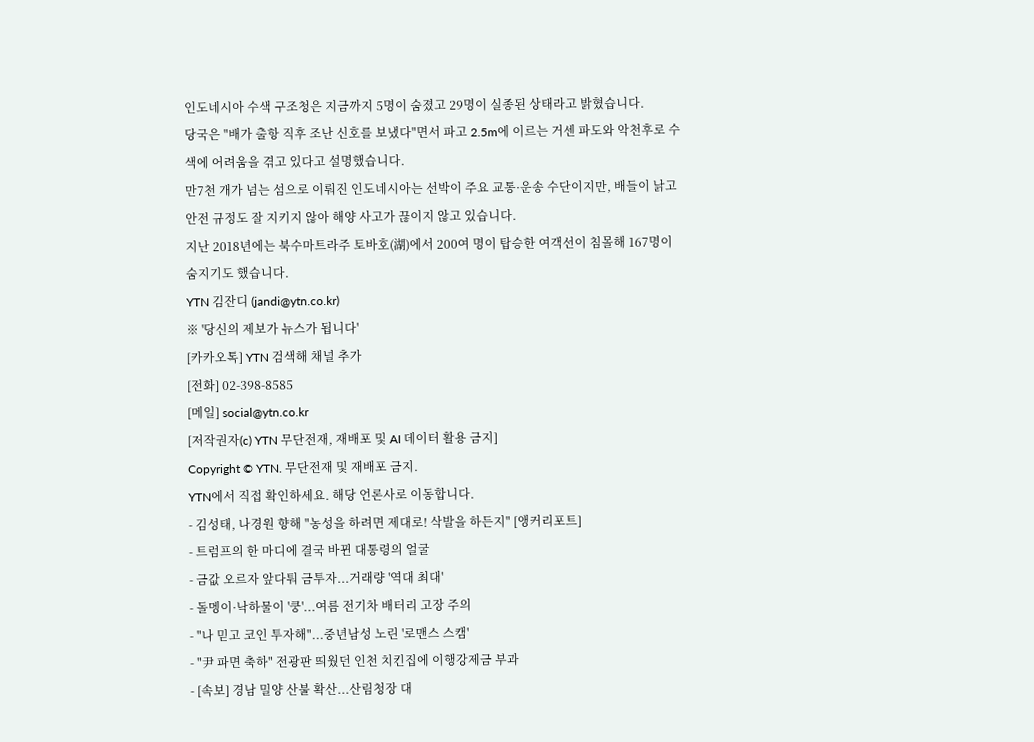인도네시아 수색 구조청은 지금까지 5명이 숨졌고 29명이 실종된 상태라고 밝혔습니다.
당국은 "배가 출항 직후 조난 신호를 보냈다"면서 파고 2.5m에 이르는 거센 파도와 악천후로 수색에 어려움을 겪고 있다고 설명했습니다.
만7천 개가 넘는 섬으로 이뤄진 인도네시아는 선박이 주요 교통·운송 수단이지만, 배들이 낡고 안전 규정도 잘 지키지 않아 해양 사고가 끊이지 않고 있습니다.
지난 2018년에는 북수마트라주 토바호(湖)에서 200여 명이 탑승한 여객선이 침몰해 167명이 숨지기도 했습니다.
YTN 김잔디 (jandi@ytn.co.kr)
※ '당신의 제보가 뉴스가 됩니다'
[카카오톡] YTN 검색해 채널 추가
[전화] 02-398-8585
[메일] social@ytn.co.kr
[저작권자(c) YTN 무단전재, 재배포 및 AI 데이터 활용 금지]
Copyright © YTN. 무단전재 및 재배포 금지.
YTN에서 직접 확인하세요. 해당 언론사로 이동합니다.
- 김성태, 나경원 향해 "농성을 하려면 제대로! 삭발을 하든지" [앵커리포트]
- 트럼프의 한 마디에 결국 바뀐 대통령의 얼굴
- 금값 오르자 앞다퉈 금투자...거래량 '역대 최대'
- 돌멩이·낙하물이 '쿵'...여름 전기차 배터리 고장 주의
- "나 믿고 코인 투자해"...중년남성 노린 '로맨스 스캠'
- "尹 파면 축하" 전광판 띄웠던 인천 치킨집에 이행강제금 부과
- [속보] 경남 밀양 산불 확산...산림청장 대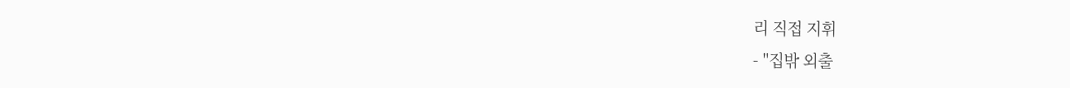리 직접 지휘
- "집밖 외출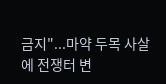금지"...마약 두목 사살에 전쟁터 변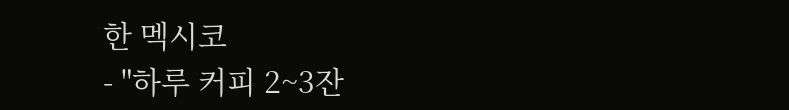한 멕시코
- "하루 커피 2~3잔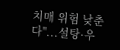치매 위험 낮춘다"...설탕·우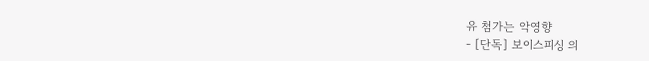유 첨가는 악영향
- [단독] 보이스피싱 의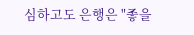심하고도 은행은 "좋을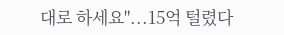대로 하세요"...15억 털렸다